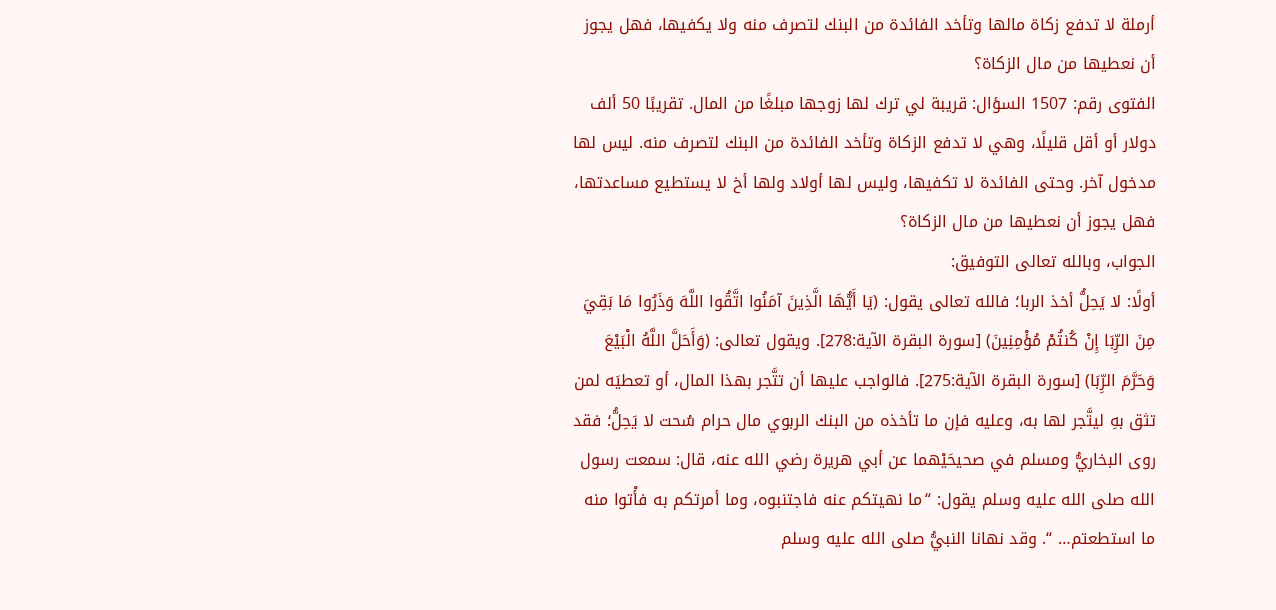أرملة لا تدفع زكاة مالها وتأخد الفائدة من البنك لتصرف منه ولا يكفيها، فهل يجوز أن نعطيها من مال الزكاة؟
الفتوى رقم: 1507 السؤال: قريبة لي ترك لها زوجها مبلغًا من المال. تقريبًا 50 ألف دولار أو أقل قليلًا، وهي لا تدفع الزكاة وتأخد الفائدة من البنك لتصرف منه. ليس لها مدخول آخر. وحتى الفائدة لا تكفيها، وليس لها أولاد ولها أخ لا يستطيع مساعدتها، فهل يجوز أن نعطيها من مال الزكاة؟
الجواب، وبالله تعالى التوفيق:
أولًا: لا يَحِلُّ أخذ الربا؛ فالله تعالى يقول: (يَا أَيُّهَا الَّذِينَ آمَنُوا اتَّقُوا اللَّهَ وَذَرُوا مَا بَقِيَ مِنَ الرِّبَا إِنْ كُنتُمْ مُؤْمِنِينَ) [سورة البقرة الآية:278]. ويقول تعالى: (وَأَحَلَّ اللَّهُ الْبَيْعَ وَحَرَّمَ الرِّبَا) [سورة البقرة الآية:275]. فالواجب عليها أن تتَّجر بهذا المال، أو تعطيَه لمن تثق بهِ ليتَّجر لها به، وعليه فإن ما تأخذه من البنك الربوي مال حرام سُحت لا يَحِلُّ؛ فقد روى البخاريُّ ومسلم في صحيحَيْهما عن أبي هريرة رضي الله عنه، قال: سمعت رسول الله صلى الله عليه وسلم يقول: “ما نهيتكم عنه فاجتنبوه، وما أمرتكم به فأْتوا منه ما استطعتم… “. وقد نهانا النبيُّ صلى الله عليه وسلم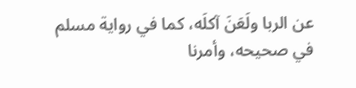عن الربا ولَعَنَ آكلَه، كما في رواية مسلم في صحيحه، وأمرنا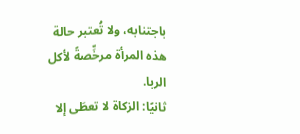باجتنابه، ولا تُعتبر حالة هذه المرأة مرخِّصةً لأكل الربا.
ثانيًا: الزكاة لا تعطَى إلا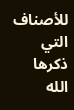للأصناف التي ذكرها الله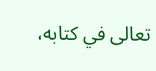تعالى في كتابه،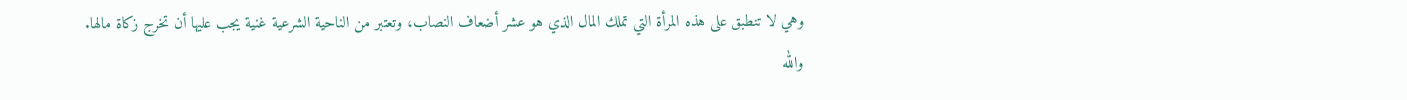وهي لا تنطبق على هذه المرأة التي تملك المال الذي هو عشر أضعاف النصاب، وتعتبر من الناحية الشرعية غنية يجب عليها أن تخرج زكاة مالها.
والله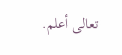تعالى أعلم.